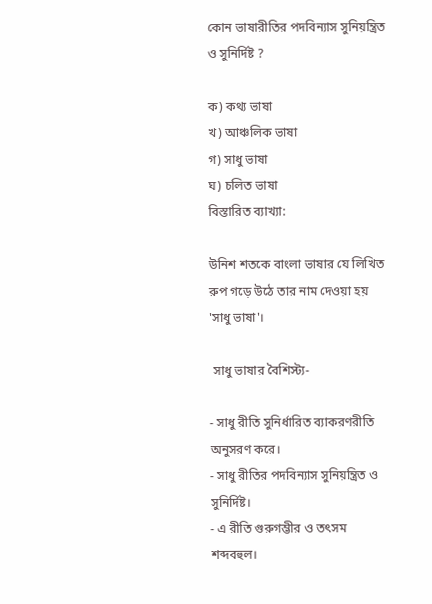কোন ভাষারীতির পদবিন্যাস সুনিয়ন্ত্রিত ও সুনির্দিষ্ট ?

ক) কথ্য ভাষা
খ) আঞ্চলিক ভাষা
গ) সাধু ভাষা
ঘ) চলিত ভাষা
বিস্তারিত ব্যাখ্যা:

উনিশ শতকে বাংলা ভাষার যে লিখিত রুপ গড়ে উঠে তার নাম দেওয়া হয় 'সাধু ভাষা'।

 সাধু ভাষার বৈশিস্ট্য-

- সাধু রীতি সুনির্ধারিত ব্যাকরণরীতি অনুসরণ করে।
- সাধু রীতির পদবিন্যাস সুনিয়ন্ত্রিত ও সুনির্দিষ্ট।
- এ রীতি গুরুগম্ভীর ও তৎসম শব্দবহুল।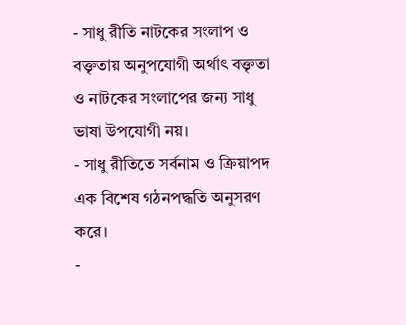- সাধু রীতি নাটকের সংলাপ ও বক্তৃতায় অনুপযোগী অর্থাৎ বক্তৃতা ও নাটকের সংলাপের জন্য সাধু ভাষা উপযোগী নয়।
- সাধু রীতিতে সর্বনাম ও ক্রিয়াপদ এক বিশেষ গঠনপদ্ধতি অনুসরণ করে।
-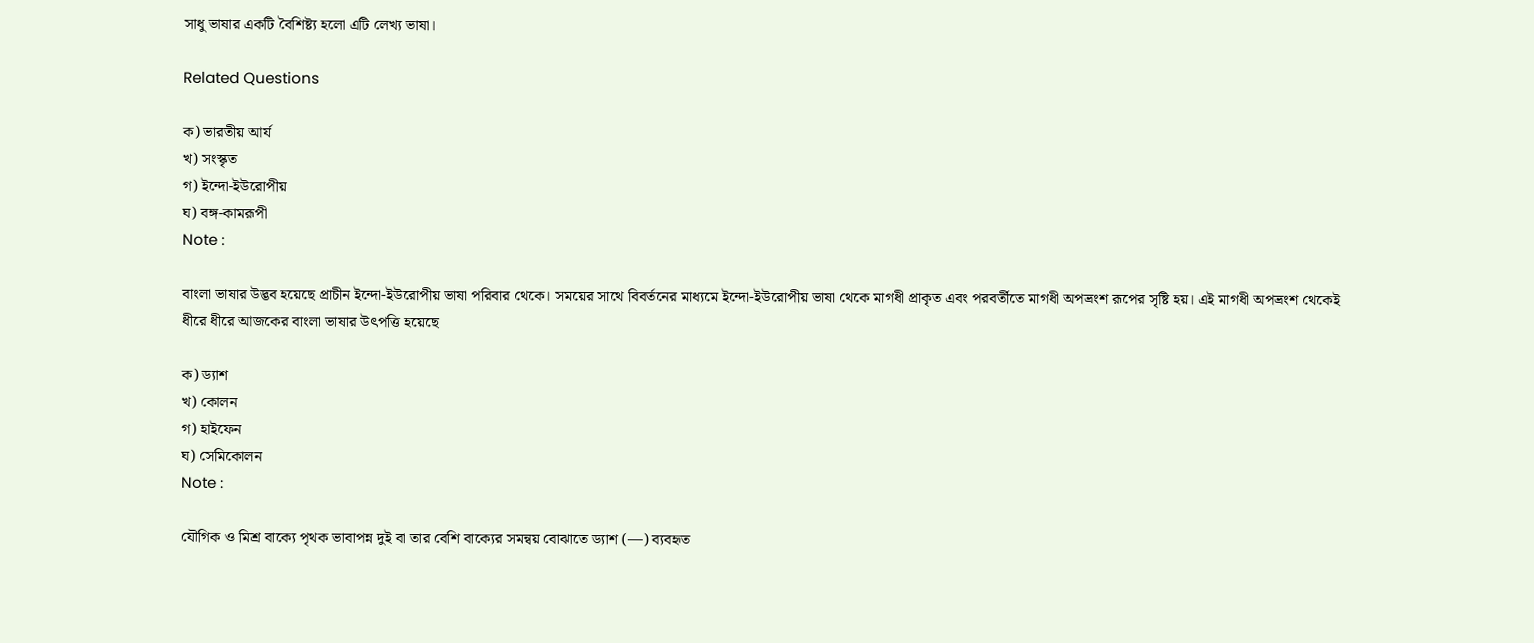সাধু ভাষার একটি বৈশিষ্ট্য হলো এটি লেখ্য ভাষা।

Related Questions

ক) ভারতীয় আর্য
খ) সংস্কৃত
গ) ইন্দো-ইউরোপীয়
ঘ) বঙ্গ-কামরূপী
Note :

বাংলা ভাষার উদ্ভব হয়েছে প্রাচীন ইন্দো-ইউরোপীয় ভাষা পরিবার থেকে। সময়ের সাথে বিবর্তনের মাধ্যমে ইন্দো-ইউরোপীয় ভাষা থেকে মাগধী প্রাকৃত এবং পরবর্তীতে মাগধী অপভ্রংশ রূপের সৃষ্টি হয়। এই মাগধী অপভ্রংশ থেকেই ধীরে ধীরে আজকের বাংলা ভাষার উৎপত্তি হয়েছে

ক) ড্যাশ
খ) কোলন
গ) হাইফেন
ঘ) সেমিকোলন
Note :

যৌগিক ও মিশ্র বাক্যে পৃথক ভাবাপন্ন দুই বা তার বেশি বাক্যের সমন্বয় বোঝাতে ড্যাশ (—) ব্যবহৃত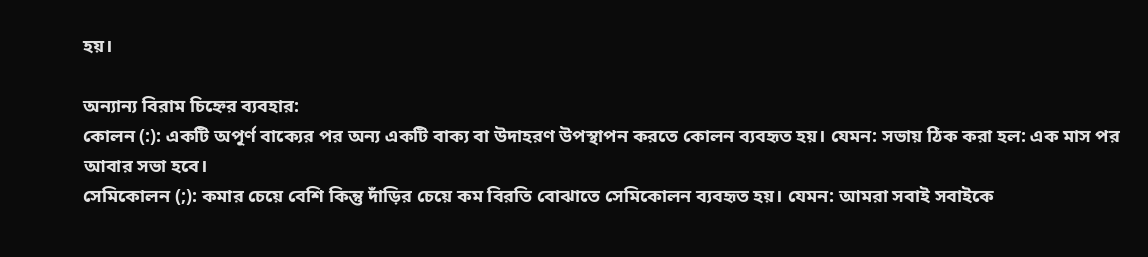হয়।

অন্যান্য বিরাম চিহ্নের ব্যবহার:
কোলন (:): একটি অপূর্ণ বাক্যের পর অন্য একটি বাক্য বা উদাহরণ উপস্থাপন করতে কোলন ব্যবহৃত হয়। যেমন: সভায় ঠিক করা হল: এক মাস পর আবার সভা হবে।
সেমিকোলন (;): কমার চেয়ে বেশি কিন্তু দাঁড়ির চেয়ে কম বিরতি বোঝাতে সেমিকোলন ব্যবহৃত হয়। যেমন: আমরা সবাই সবাইকে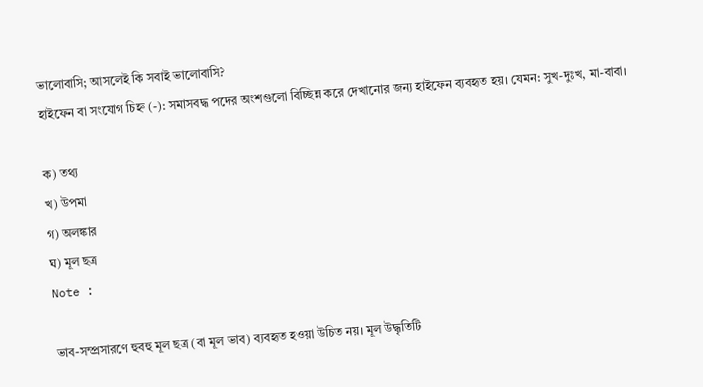ভালোবাসি; আসলেই কি সবাই ভালোবাসি?
হাইফেন বা সংযোগ চিহ্ন (-): সমাসবদ্ধ পদের অংশগুলো বিচ্ছিন্ন করে দেখানোর জন্য হাইফেন ব্যবহৃত হয়। যেমন: সুখ-দুঃখ, মা-বাবা।

ক) তথ্য
খ) উপমা
গ) অলঙ্কার
ঘ) মূল ছত্র
Note :

ভাব-সম্প্রসারণে হুবহু মূল ছত্র (বা মূল ভাব) ব্যবহৃত হওয়া উচিত নয়। মূল উদ্ধৃতিটি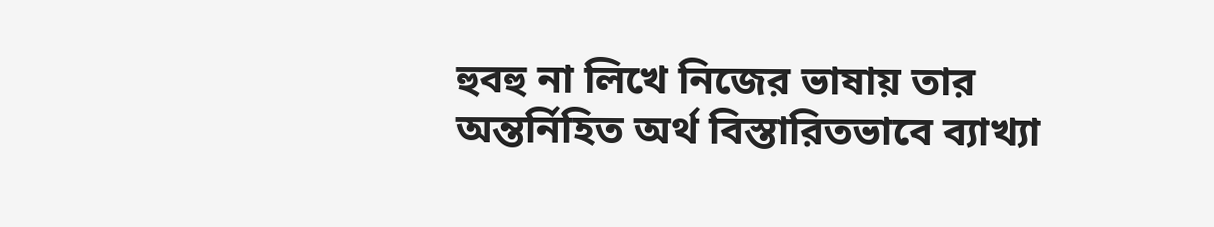হুবহু না লিখে নিজের ভাষায় তার অন্তর্নিহিত অর্থ বিস্তারিতভাবে ব্যাখ্যা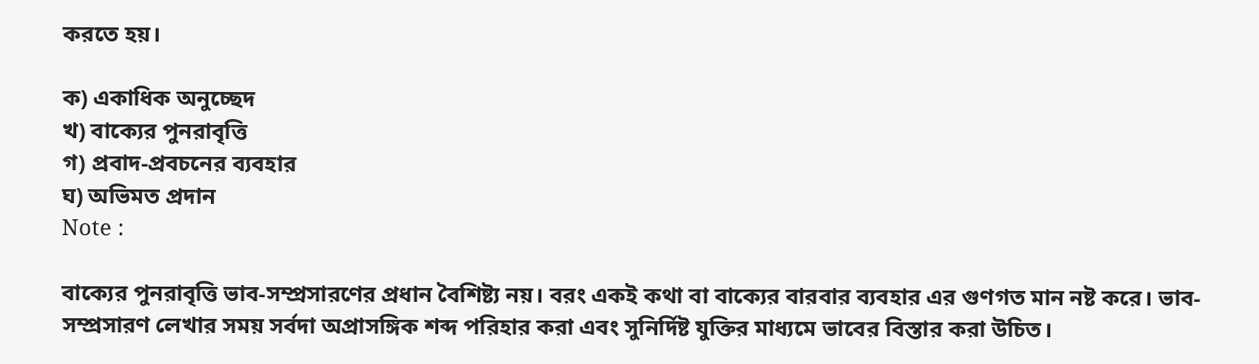করতে হয়।

ক) একাধিক অনুচ্ছেদ
খ) বাক্যের পুনরাবৃত্তি
গ) প্রবাদ-প্রবচনের ব্যবহার
ঘ) অভিমত প্রদান
Note :

বাক্যের পুনরাবৃত্তি ভাব-সম্প্রসারণের প্রধান বৈশিষ্ট্য নয়। বরং একই কথা বা বাক্যের বারবার ব্যবহার এর গুণগত মান নষ্ট করে। ভাব-সম্প্রসারণ লেখার সময় সর্বদা অপ্রাসঙ্গিক শব্দ পরিহার করা এবং সুনির্দিষ্ট যুক্তির মাধ্যমে ভাবের বিস্তার করা উচিত।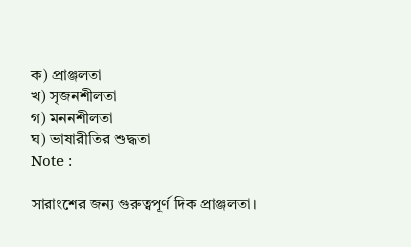ক) প্রাঞ্জলতা
খ) সৃজনশীলতা
গ) মননশীলতা
ঘ) ভাষারীতির শুদ্ধতা
Note :

সারাংশের জন্য গুরুত্বপূর্ণ দিক প্রাঞ্জলতা।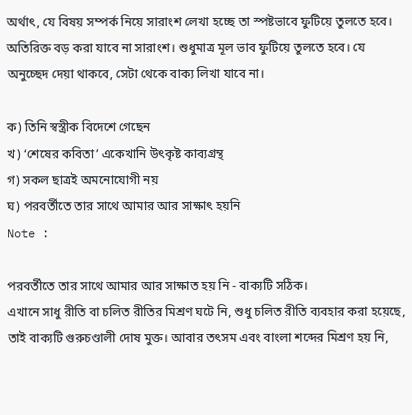অর্থাৎ, যে বিষয় সম্পর্ক নিয়ে সারাংশ লেখা হচ্ছে তা স্পষ্টভাবে ফুটিয়ে তুলতে হবে। অতিরিক্ত বড় করা যাবে না সারাংশ। শুধুমাত্র মূল ভাব ফুটিয়ে তুলতে হবে। যে অনুচ্ছেদ দেয়া থাকবে, সেটা থেকে বাক্য লিখা যাবে না।

ক) তিনি স্বস্ত্রীক বিদেশে গেছেন
খ) ‘শেষের কবিতা’ একেখানি উৎকৃষ্ট কাব্যগ্রন্থ
গ) সকল ছাত্রই অমনোযোগী নয়
ঘ) পরবর্তীতে তার সাথে আমার আর সাক্ষাৎ হয়নি
Note :

পরবর্তীতে তার সাথে আমার আর সাক্ষাত হয় নি - বাক্যটি সঠিক।
এখানে সাধু রীতি বা চলিত রীতির মিশ্রণ ঘটে নি, শুধু চলিত রীতি ব্যবহার করা হয়েছে, তাই বাক্যটি গুরুচণ্ডালী দোষ মুক্ত। আবার তৎসম এবং বাংলা শব্দের মিশ্রণ হয় নি,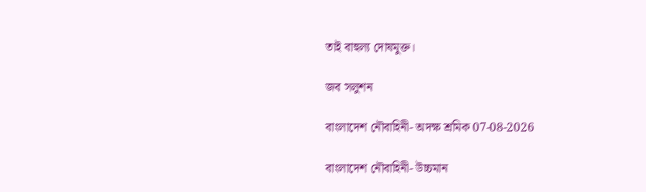তাই বাহুল্য দোষমুক্ত।

জব সলুশন

বাংলাদেশ নৌবাহিনী- অদক্ষ শ্রমিক 07-08-2026

বাংলাদেশ নৌবাহিনী- উচ্চমান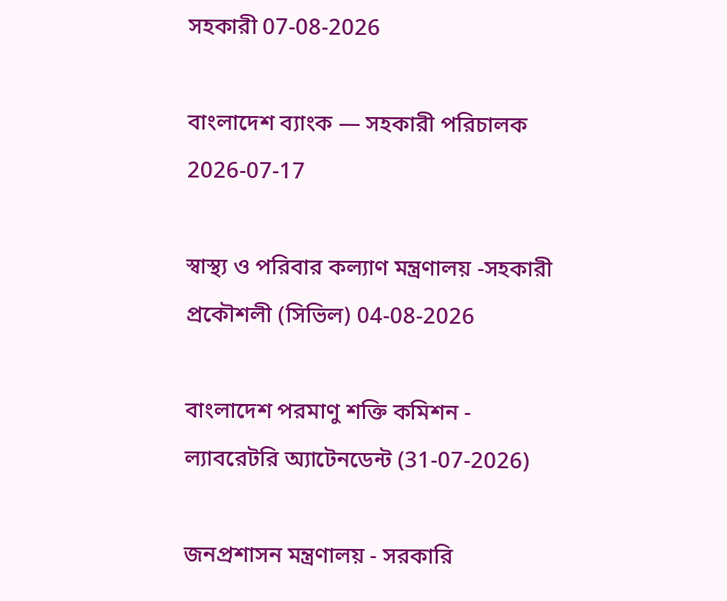সহকারী 07-08-2026

বাংলাদেশ ব্যাংক — সহকারী পরিচালক 2026-07-17

স্বাস্থ্য ও পরিবার কল্যাণ মন্ত্রণালয় -সহকারী প্রকৌশলী (সিভিল) 04-08-2026

বাংলাদেশ পরমাণু শক্তি কমিশন - ল্যাবরেটরি অ্যাটেনডেন্ট (31-07-2026)

জনপ্রশাসন মন্ত্রণালয় - সরকারি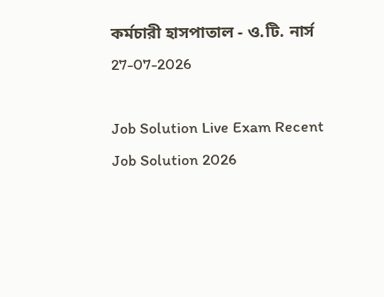কর্মচারী হাসপাতাল - ও.টি. নার্স 27-07-2026

Job Solution Live Exam Recent Job Solution 2026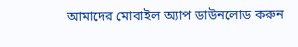আমাদের মোবাইল অ্যাপ ডাউনলোড করুন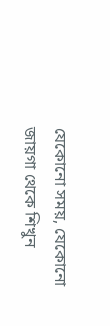যেকোনো সময়, যেকোনো জায়গা থেকে শিখুন